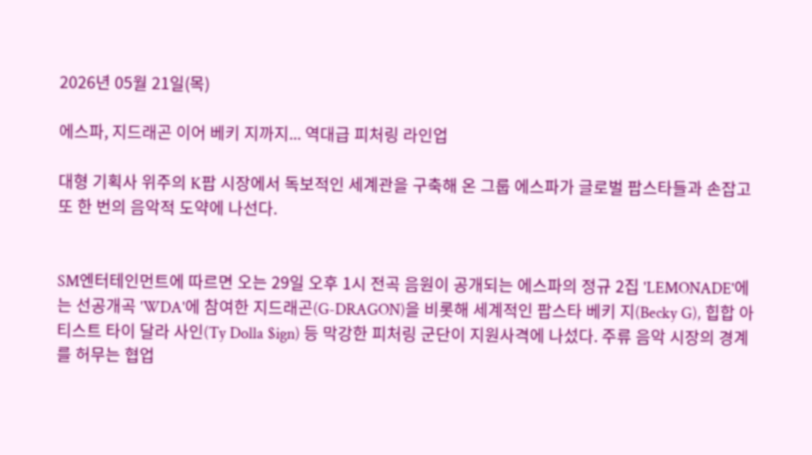2026년 05월 21일(목)

에스파, 지드래곤 이어 베키 지까지... 역대급 피처링 라인업

대형 기획사 위주의 K팝 시장에서 독보적인 세계관을 구축해 온 그룹 에스파가 글로벌 팝스타들과 손잡고 또 한 번의 음악적 도약에 나선다.


SM엔터테인먼트에 따르면 오는 29일 오후 1시 전곡 음원이 공개되는 에스파의 정규 2집 'LEMONADE'에는 선공개곡 'WDA'에 참여한 지드래곤(G-DRAGON)을 비롯해 세계적인 팝스타 베키 지(Becky G), 힙합 아티스트 타이 달라 사인(Ty Dolla $ign) 등 막강한 피처링 군단이 지원사격에 나섰다. 주류 음악 시장의 경계를 허무는 협업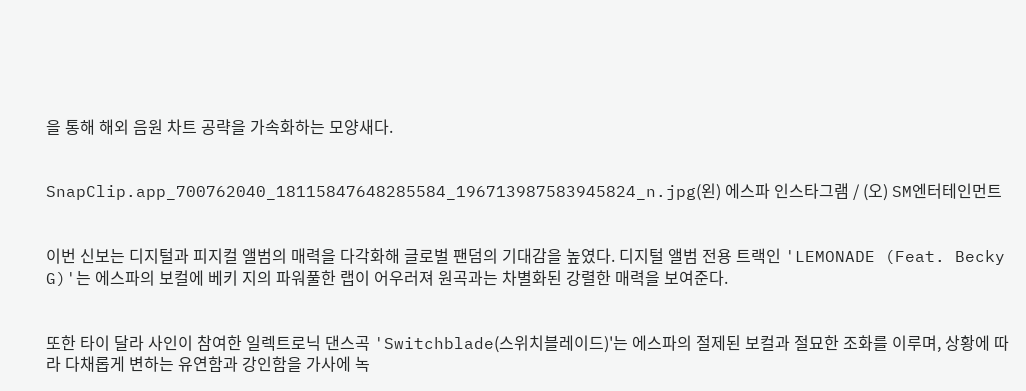을 통해 해외 음원 차트 공략을 가속화하는 모양새다.


SnapClip.app_700762040_18115847648285584_196713987583945824_n.jpg(왼) 에스파 인스타그램 / (오) SM엔터테인먼트


이번 신보는 디지털과 피지컬 앨범의 매력을 다각화해 글로벌 팬덤의 기대감을 높였다. 디지털 앨범 전용 트랙인 'LEMONADE (Feat. Becky G)'는 에스파의 보컬에 베키 지의 파워풀한 랩이 어우러져 원곡과는 차별화된 강렬한 매력을 보여준다.


또한 타이 달라 사인이 참여한 일렉트로닉 댄스곡 'Switchblade(스위치블레이드)'는 에스파의 절제된 보컬과 절묘한 조화를 이루며, 상황에 따라 다채롭게 변하는 유연함과 강인함을 가사에 녹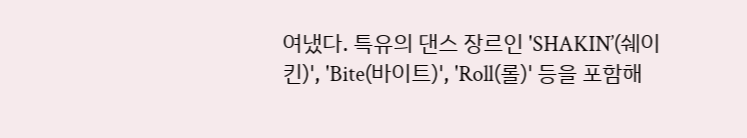여냈다. 특유의 댄스 장르인 'SHAKIN’(쉐이킨)', 'Bite(바이트)', 'Roll(롤)' 등을 포함해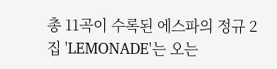총 11곡이 수록된 에스파의 정규 2집 'LEMONADE'는 오는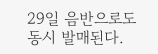29일 음반으로도 동시 발매된다.